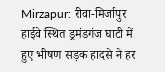Mirzapur: रीवा-मिर्जापुर हाईवे स्थित ड्रमंडगंज घाटी में हुए भीषण सड़क हादसे ने हर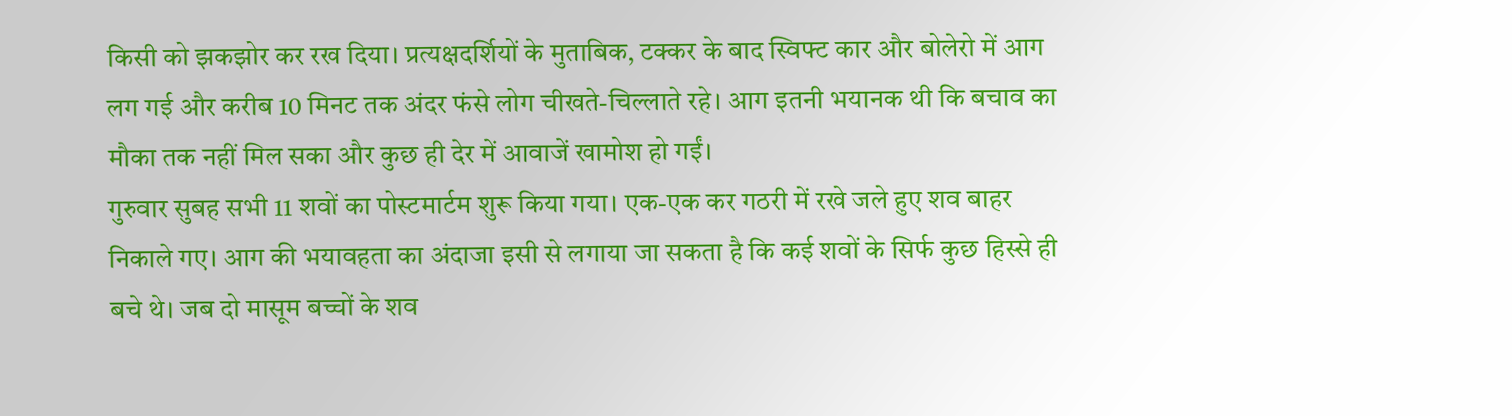किसी को झकझोर कर रख दिया। प्रत्यक्षदर्शियों के मुताबिक, टक्कर के बाद स्विफ्ट कार और बोलेरो में आग लग गई और करीब 10 मिनट तक अंदर फंसे लोग चीखते-चिल्लाते रहे। आग इतनी भयानक थी कि बचाव का मौका तक नहीं मिल सका और कुछ ही देर में आवाजें खामोश हो गईं।
गुरुवार सुबह सभी 11 शवों का पोस्टमार्टम शुरू किया गया। एक-एक कर गठरी में रखे जले हुए शव बाहर निकाले गए। आग की भयावहता का अंदाजा इसी से लगाया जा सकता है कि कई शवों के सिर्फ कुछ हिस्से ही बचे थे। जब दो मासूम बच्चों के शव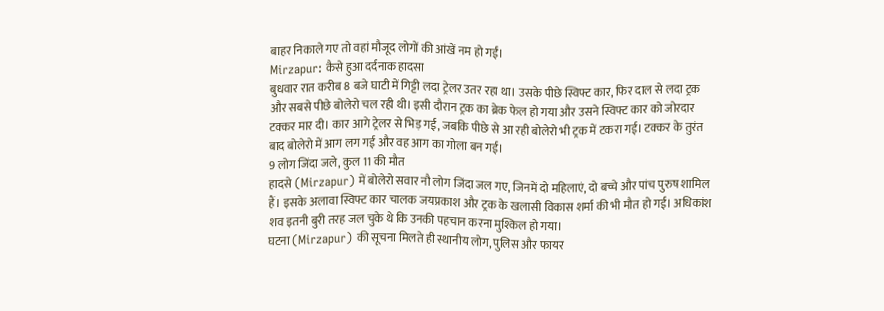बाहर निकाले गए तो वहां मौजूद लोगों की आंखें नम हो गईं।
Mirzapur: कैसे हुआ दर्दनाक हादसा
बुधवार रात करीब 8 बजे घाटी में गिट्टी लदा ट्रेलर उतर रहा था। उसके पीछे स्विफ्ट कार, फिर दाल से लदा ट्रक और सबसे पीछे बोलेरो चल रही थी। इसी दौरान ट्रक का ब्रेक फेल हो गया और उसने स्विफ्ट कार को जोरदार टक्कर मार दी। कार आगे ट्रेलर से भिड़ गई, जबकि पीछे से आ रही बोलेरो भी ट्रक में टकरा गई। टक्कर के तुरंत बाद बोलेरो में आग लग गई और वह आग का गोला बन गई।
9 लोग जिंदा जले, कुल 11 की मौत
हादसे (Mirzapur) में बोलेरो सवार नौ लोग जिंदा जल गए, जिनमें दो महिलाएं, दो बच्चे और पांच पुरुष शामिल हैं। इसके अलावा स्विफ्ट कार चालक जयप्रकाश और ट्रक के खलासी विकास शर्मा की भी मौत हो गई। अधिकांश शव इतनी बुरी तरह जल चुके थे कि उनकी पहचान करना मुश्किल हो गया।
घटना (Mirzapur) की सूचना मिलते ही स्थानीय लोग, पुलिस और फायर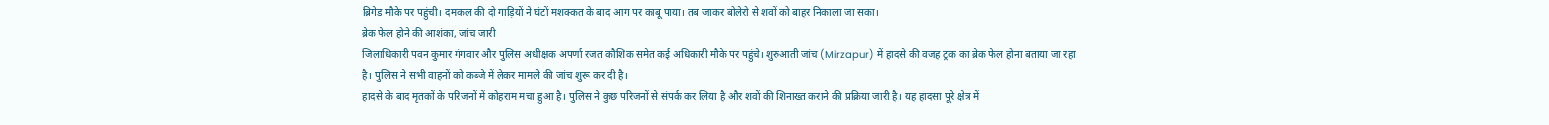ब्रिगेड मौके पर पहुंची। दमकल की दो गाड़ियों ने घंटों मशक्कत के बाद आग पर काबू पाया। तब जाकर बोलेरो से शवों को बाहर निकाला जा सका।
ब्रेक फेल होने की आशंका, जांच जारी
जिलाधिकारी पवन कुमार गंगवार और पुलिस अधीक्षक अपर्णा रजत कौशिक समेत कई अधिकारी मौके पर पहुंचे। शुरुआती जांच (Mirzapur) में हादसे की वजह ट्रक का ब्रेक फेल होना बताया जा रहा है। पुलिस ने सभी वाहनों को कब्जे में लेकर मामले की जांच शुरू कर दी है।
हादसे के बाद मृतकों के परिजनों में कोहराम मचा हुआ है। पुलिस ने कुछ परिजनों से संपर्क कर लिया है और शवों की शिनाख्त कराने की प्रक्रिया जारी है। यह हादसा पूरे क्षेत्र में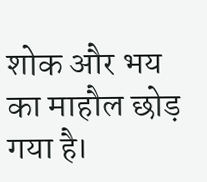शोक और भय का माहौल छोड़ गया है।